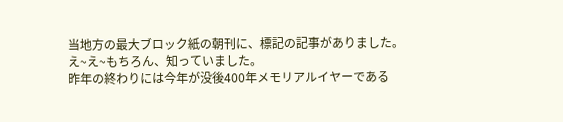当地方の最大ブロック紙の朝刊に、標記の記事がありました。
え~え~もちろん、知っていました。
昨年の終わりには今年が没後400年メモリアルイヤーである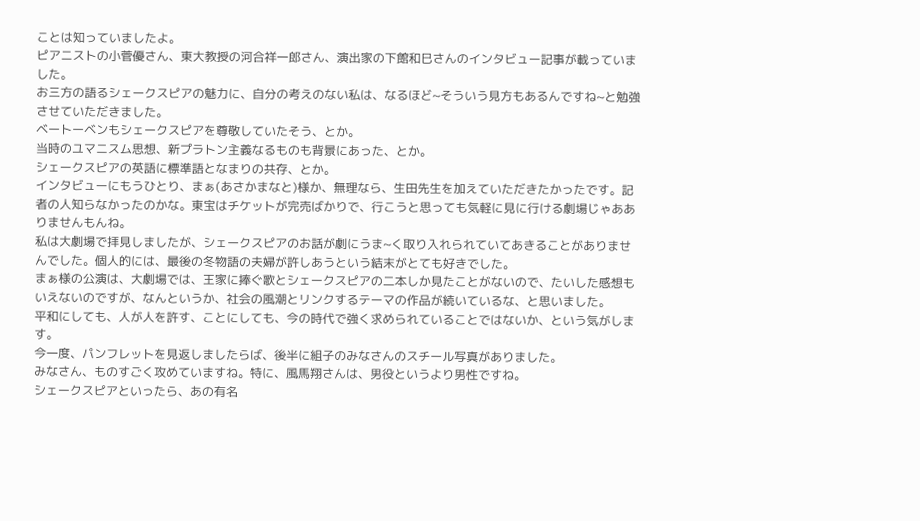ことは知っていましたよ。
ピアニストの小菅優さん、東大教授の河合祥一郎さん、演出家の下館和巳さんのインタビュー記事が載っていました。
お三方の語るシェークスピアの魅力に、自分の考えのない私は、なるほど~そういう見方もあるんですね~と勉強させていただきました。
ベートーベンもシェークスピアを尊敬していたそう、とか。
当時のユマニスム思想、新プラトン主義なるものも背景にあった、とか。
シェークスピアの英語に標準語となまりの共存、とか。
インタビューにもうひとり、まぁ(あさかまなと)様か、無理なら、生田先生を加えていただきたかったです。記者の人知らなかったのかな。東宝はチケットが完売ばかりで、行こうと思っても気軽に見に行ける劇場じゃあありませんもんね。
私は大劇場で拝見しましたが、シェークスピアのお話が劇にうま~く取り入れられていてあきることがありませんでした。個人的には、最後の冬物語の夫婦が許しあうという結末がとても好きでした。
まぁ様の公演は、大劇場では、王家に捧ぐ歌とシェークスピアの二本しか見たことがないので、たいした感想もいえないのですが、なんというか、社会の風潮とリンクするテーマの作品が続いているな、と思いました。
平和にしても、人が人を許す、ことにしても、今の時代で強く求められていることではないか、という気がします。
今一度、パンフレットを見返しましたらば、後半に組子のみなさんのスチール写真がありました。
みなさん、ものすごく攻めていますね。特に、風馬翔さんは、男役というより男性ですね。
シェークスピアといったら、あの有名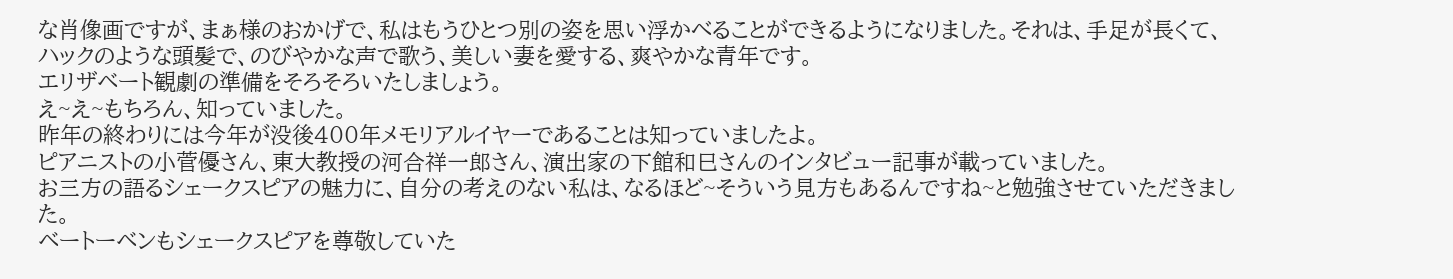な肖像画ですが、まぁ様のおかげで、私はもうひとつ別の姿を思い浮かべることができるようになりました。それは、手足が長くて、ハックのような頭髪で、のびやかな声で歌う、美しい妻を愛する、爽やかな青年です。
エリザベート観劇の準備をそろそろいたしましょう。
え~え~もちろん、知っていました。
昨年の終わりには今年が没後400年メモリアルイヤーであることは知っていましたよ。
ピアニストの小菅優さん、東大教授の河合祥一郎さん、演出家の下館和巳さんのインタビュー記事が載っていました。
お三方の語るシェークスピアの魅力に、自分の考えのない私は、なるほど~そういう見方もあるんですね~と勉強させていただきました。
ベートーベンもシェークスピアを尊敬していた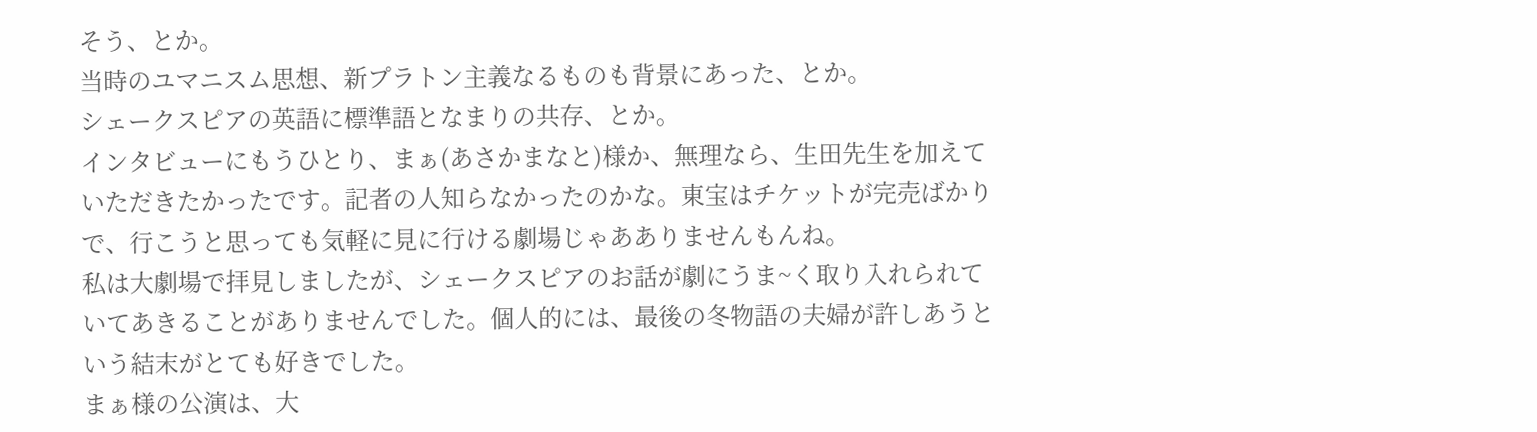そう、とか。
当時のユマニスム思想、新プラトン主義なるものも背景にあった、とか。
シェークスピアの英語に標準語となまりの共存、とか。
インタビューにもうひとり、まぁ(あさかまなと)様か、無理なら、生田先生を加えていただきたかったです。記者の人知らなかったのかな。東宝はチケットが完売ばかりで、行こうと思っても気軽に見に行ける劇場じゃあありませんもんね。
私は大劇場で拝見しましたが、シェークスピアのお話が劇にうま~く取り入れられていてあきることがありませんでした。個人的には、最後の冬物語の夫婦が許しあうという結末がとても好きでした。
まぁ様の公演は、大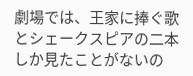劇場では、王家に捧ぐ歌とシェークスピアの二本しか見たことがないの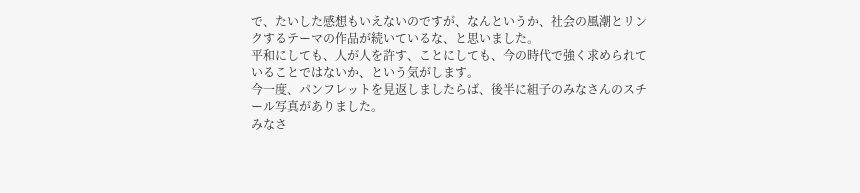で、たいした感想もいえないのですが、なんというか、社会の風潮とリンクするテーマの作品が続いているな、と思いました。
平和にしても、人が人を許す、ことにしても、今の時代で強く求められていることではないか、という気がします。
今一度、パンフレットを見返しましたらば、後半に組子のみなさんのスチール写真がありました。
みなさ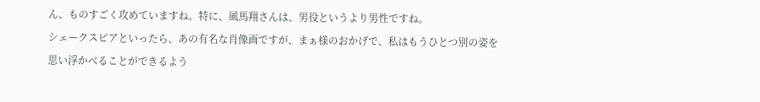ん、ものすごく攻めていますね。特に、風馬翔さんは、男役というより男性ですね。
シェークスピアといったら、あの有名な肖像画ですが、まぁ様のおかげで、私はもうひとつ別の姿を思い浮かべることができるよう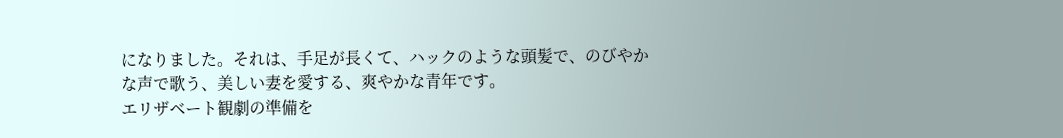になりました。それは、手足が長くて、ハックのような頭髪で、のびやかな声で歌う、美しい妻を愛する、爽やかな青年です。
エリザベート観劇の準備を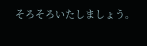そろそろいたしましょう。